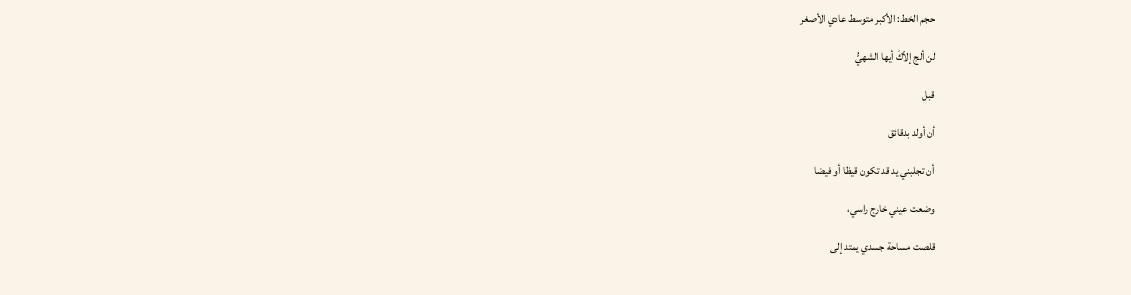حجم الخط: الأكبر متوسط عادي الأصغر

لن ألج إلاّكَ أيها الشهيُّ

قبل

أن أولد بدقائق

أن تجلبني يد قد تكون قيظا أو فيضا

وضعت عيني خارج راسي،

قلصت مساحة جسدي يمتد إلى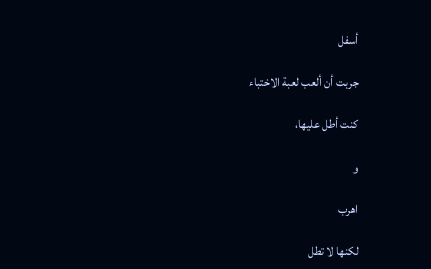أسفل

جربت أن ألعب لعبة الاختباء

كنت أطل عليها،

و

اهرب

لكنها لا تطل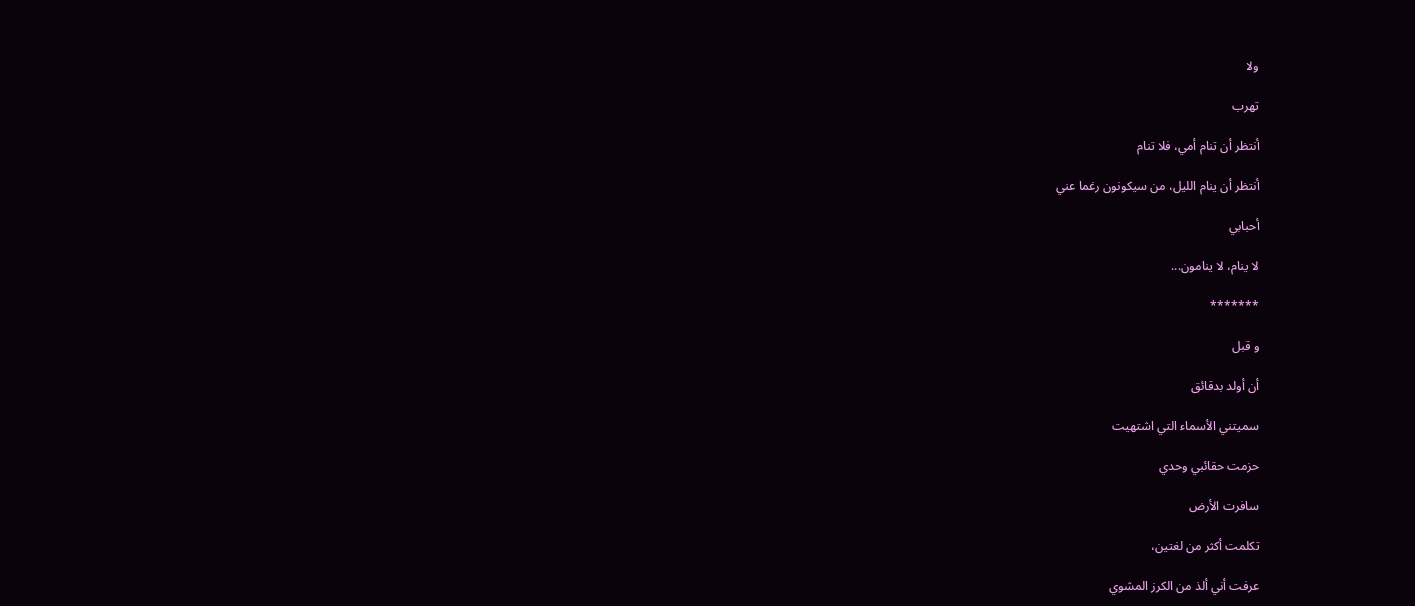ولا

تهرب

أنتظر أن تنام أمي، فلا تنام

أنتظر أن ينام الليل، من سيكونون رغما عني

أحبابي

لا ينام، لا ينامون...

*******

و قبل

أن أولد بدقائق

سميتني الأسماء التي اشتهيت

حزمت حقائبي وحدي

سافرت الأرض

تكلمت أكثر من لغتين،

عرفت أني ألذ من الكرز المشوي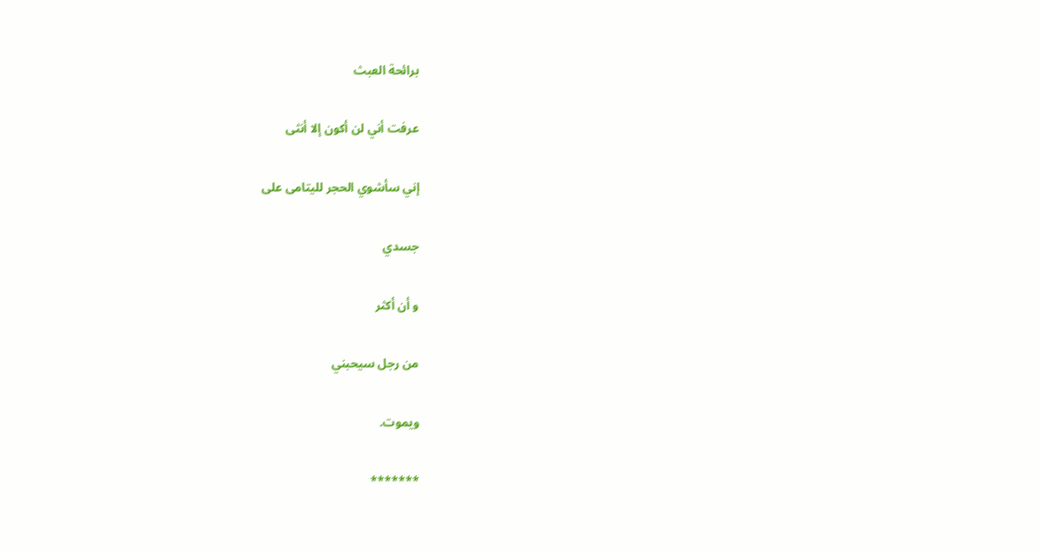برائحة العبث

عرفت أني لن أكون إلا أنثى

إني سأشوي الحجر لليتامى على

جسدي

و أن أكثر

من رجل سيحبني

ويموت.

*******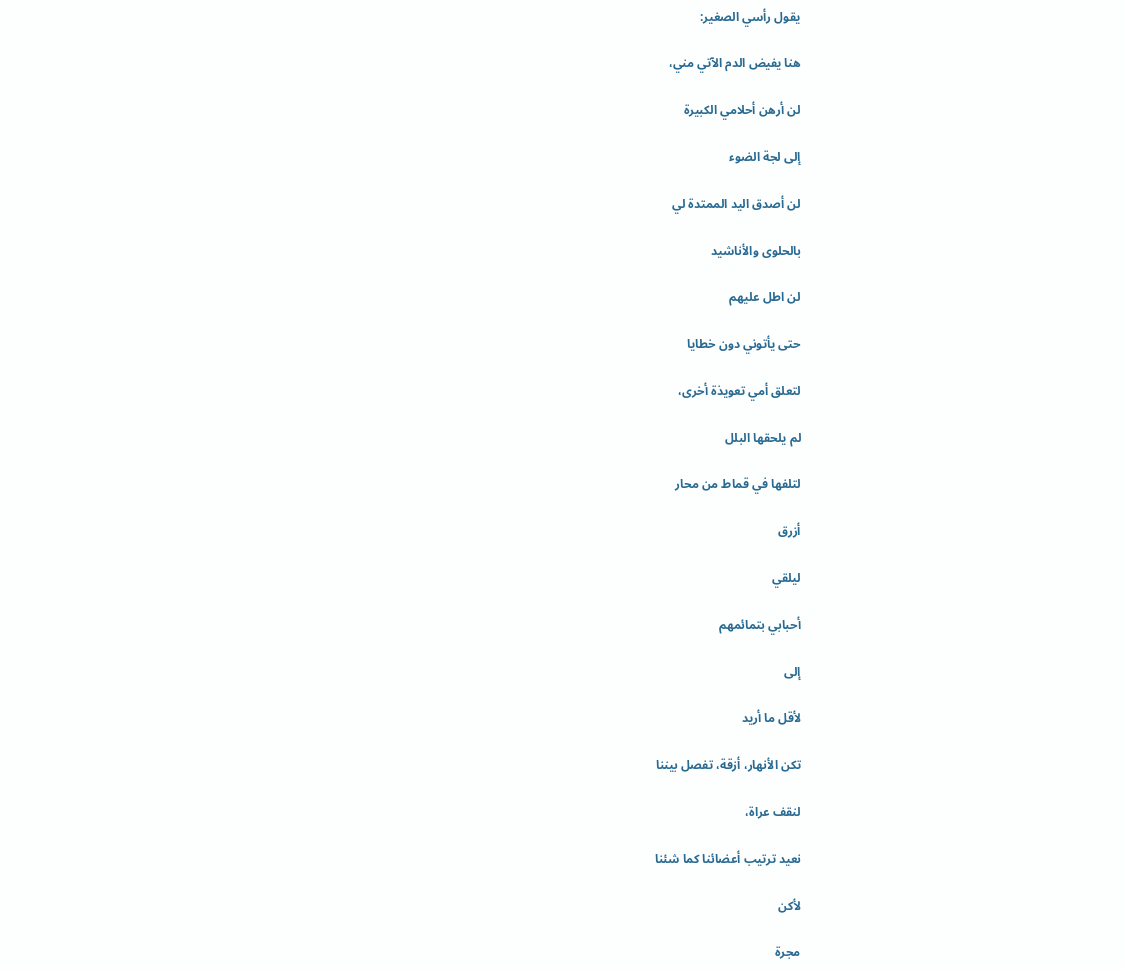يقول رأسي الصغير:

هنا يفيض الدم الآتي مني،

لن أرهن أحلامي الكبيرة

إلى لجة الضوء

لن أصدق اليد الممتدة لي

بالحلوى والأناشيد

لن اطل عليهم

حتى يأتوني دون خطايا

لتعلق أمي تعويذة أخرى،

لم يلحقها البلل

لتلفها في قماط من محار

أزرق

ليلقي

أحبابي بتمائمهم

إلى

لأقل ما أريد

تكن الأنهار، أزقة، تفصل بيننا

لنقف عراة،

نعيد ترتيب أعضائنا كما شئنا

لأكن

مجرة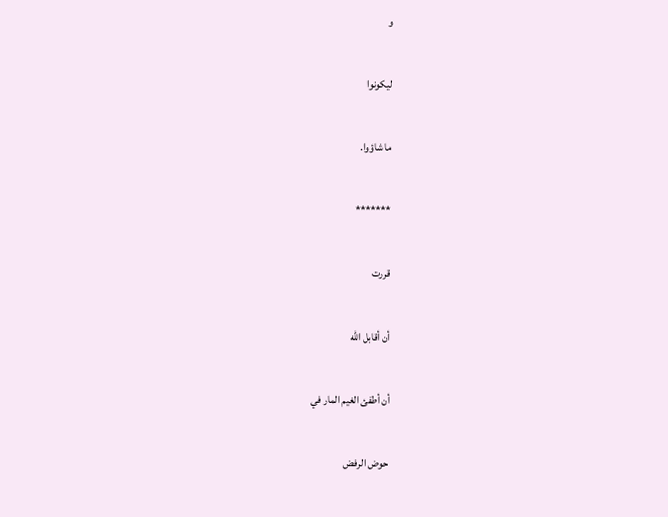و

ليكونوا

ما شاؤوا.

*******

قررت

أن أقابل الله

أن أطفئ الغيم المار في

حوض الرفض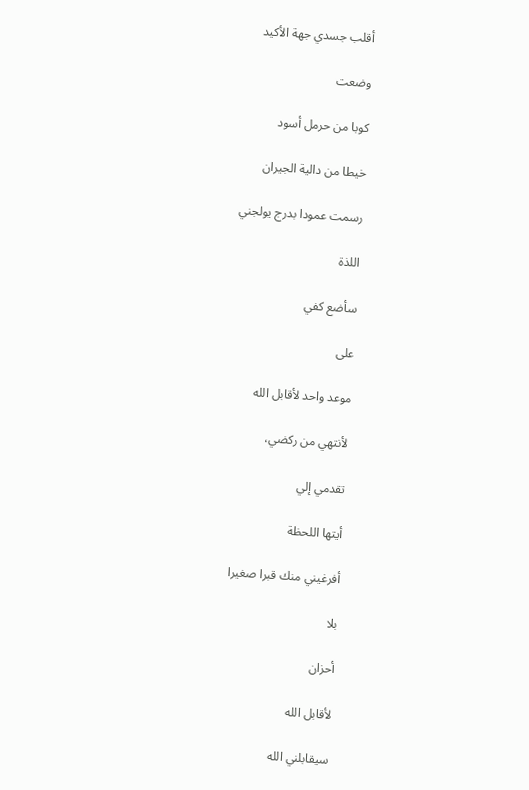أقلب جسدي جهة الأكيد

وضعت

كوبا من حرمل أسود

خيطا من دالية الجيران

رسمت عمودا بدرج يولجني

اللذة

سأضع كفي

على

موعد واحد لأقابل الله

لأنتهي من ركضي،

تقدمي إلي

أيتها اللحظة

أفرغيني منك قبرا صغيرا

بلا

أحزان

لأقابل الله

سيقابلني الله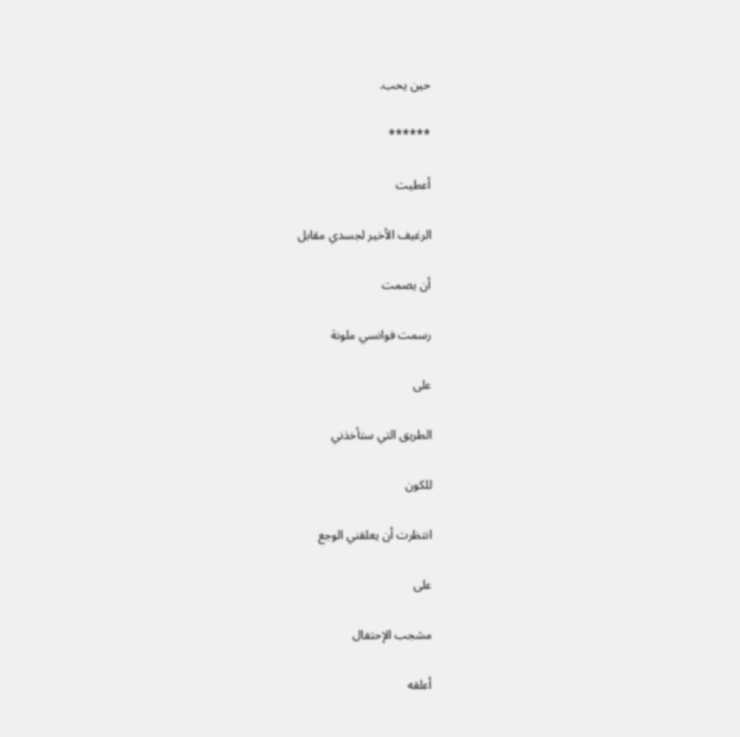حين يحب.

******

أعطيت

الرغيف الأخير لجسدي مقابل

أن يصمت

رسمت فوانسي ملونة

على

الطريق التي ستأخذني

للكون

انتظرت أن يعلقني الوجع

على

مشجب الإحتفال

أعلقه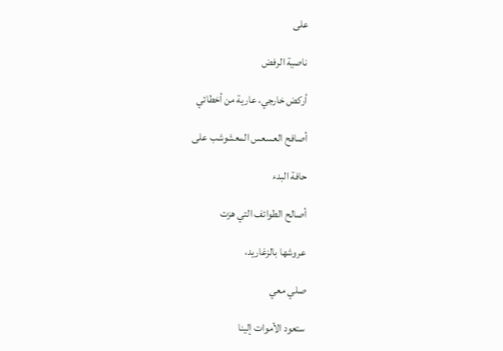على

ناصية الرفض

أركض خارجي، عارية من أخطائي

أصافح العسعس المعشوشب على

حافة البدء

أصالح الطوائف التي هزت

عروشها بالزغاريد،

صلي معي

ستعود الأموات إلينا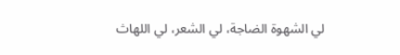لي الشهوة الضاجة، لي الشعر، لي اللهاث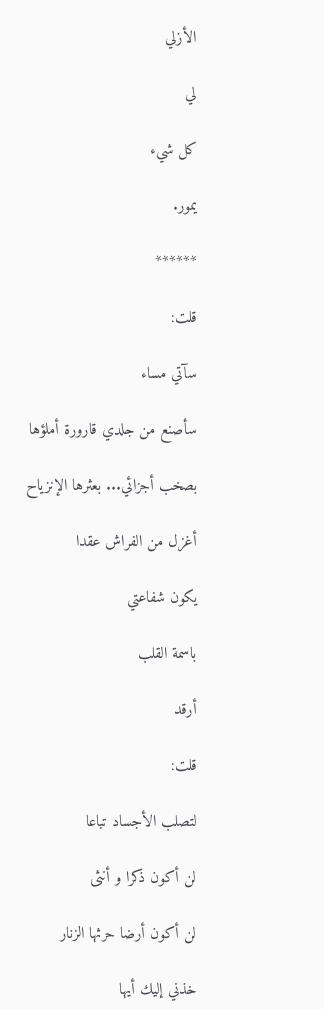الأزلي

لي

كل شيء

يمور.

******

قلت:

سآتي مساء

سأصنع من جلدي قارورة أملؤها

بصخب أجزائي... بعثرها الإنزياح

أغزل من الفراش عقدا

يكون شفاعتي

باسمة القلب

أرقد

قلت:

لتصلب الأجساد تباعا

لن أكون ذكرا و أنثى

لن أكون أرضا حرثها الزنار

خذني إليك أيها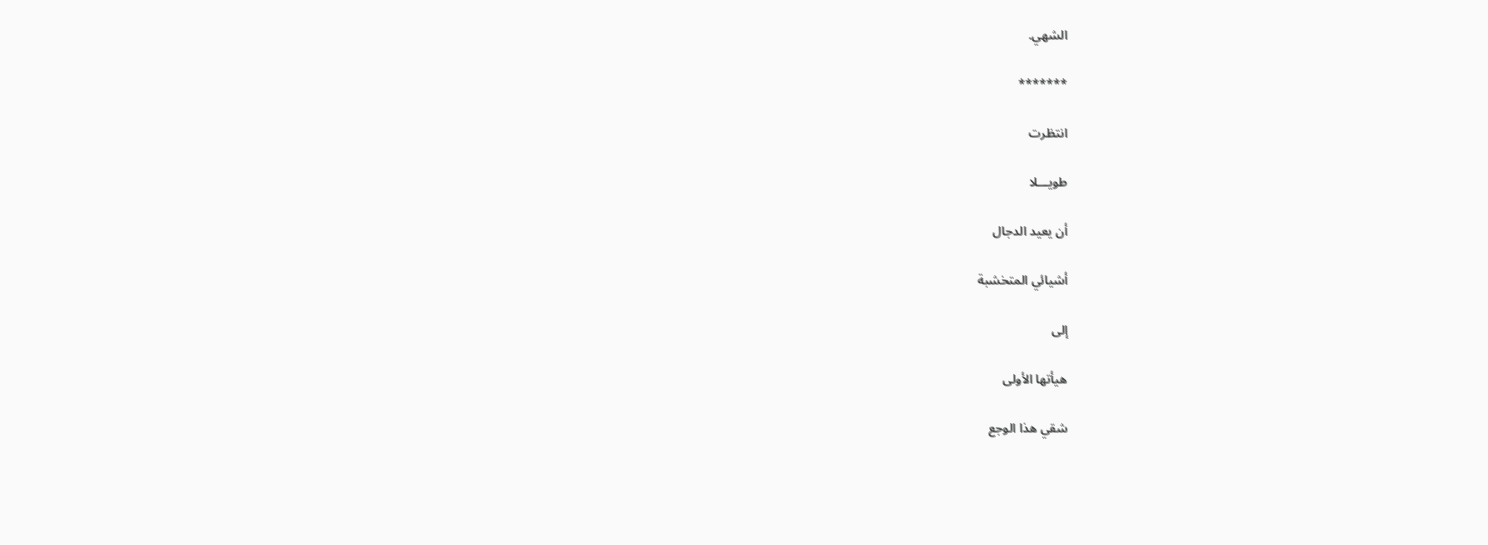الشهي.

*******

انتظرت

طويـــلا

أن يعيد الدجال

أشيائي المتخشبة

إلى

هيأتها الأولى

شقي هذا الوجع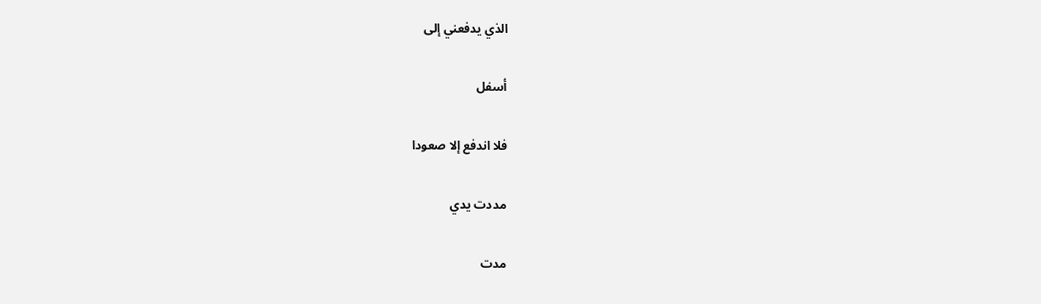الذي يدفعني إلى

أسفل

فلا اندفع إلا صعودا

مددت يدي

مدت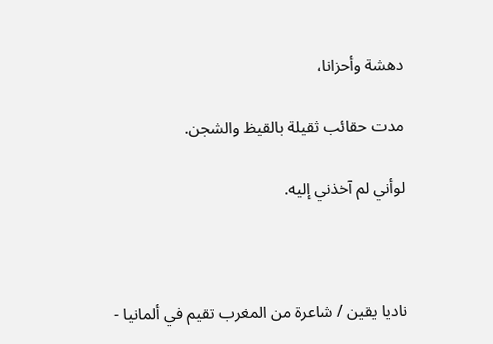دهشة وأحزانا،

مدت حقائب ثقيلة بالقيظ والشجن.

لوأني لم آخذني إليه.



ناديا يقين / شاعرة من المغرب تقيم في ألمانيا -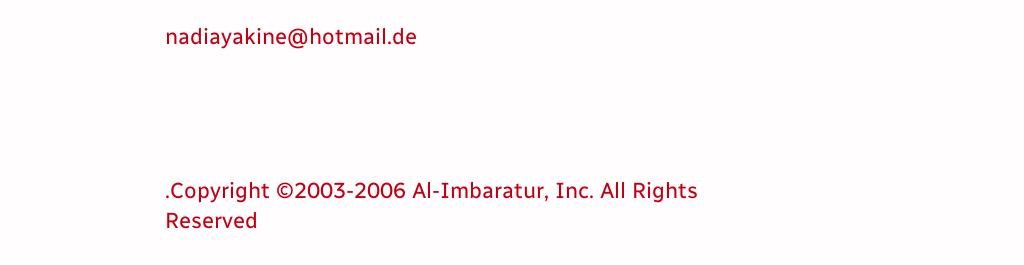nadiayakine@hotmail.de




.Copyright ©2003-2006 Al-Imbaratur, Inc. All Rights Reserved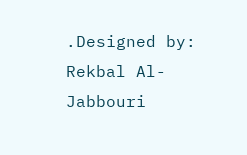.Designed by: Rekbal Al-Jabbouri